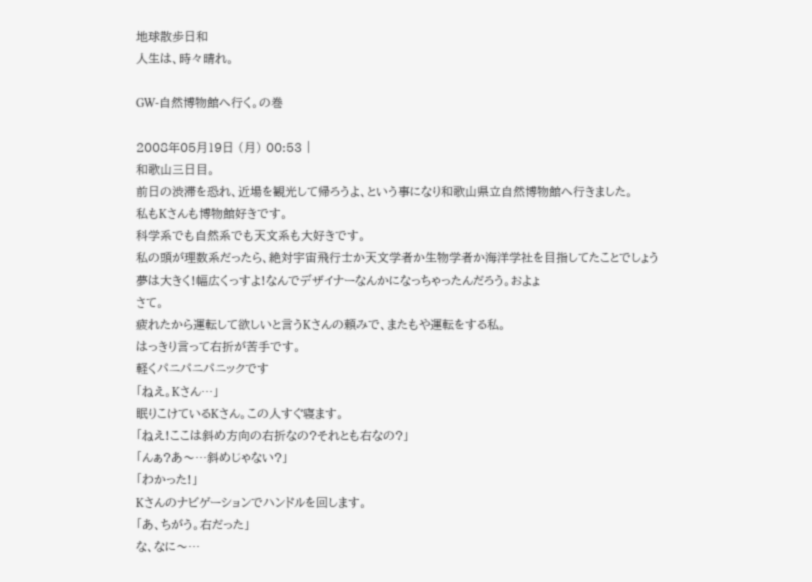地球散歩日和
人生は、時々晴れ。

GW-自然博物館へ行く。の巻

2008年05月19日 (月) 00:53 |
和歌山三日目。
前日の渋滞を恐れ、近場を観光して帰ろうよ、という事になり和歌山県立自然博物館へ行きました。
私もKさんも博物館好きです。
科学系でも自然系でも天文系も大好きです。
私の頭が理数系だったら、絶対宇宙飛行士か天文学者か生物学者か海洋学社を目指してたことでしょう
夢は大きく!幅広くっすよ!なんでデザイナーなんかになっちゃったんだろう。およょ
さて。
疲れたから運転して欲しいと言うKさんの頼みで、またもや運転をする私。
はっきり言って右折が苦手です。
軽くパニパニパニックです
「ねえ。Kさん…」
眠りこけているKさん。この人すぐ寝ます。
「ねえ!ここは斜め方向の右折なの?それとも右なの?」
「んぁ?あ〜…斜めじゃない?」
「わかった!」
Kさんのナビゲーションでハンドルを回します。
「あ、ちがう。右だった」
な、なに〜…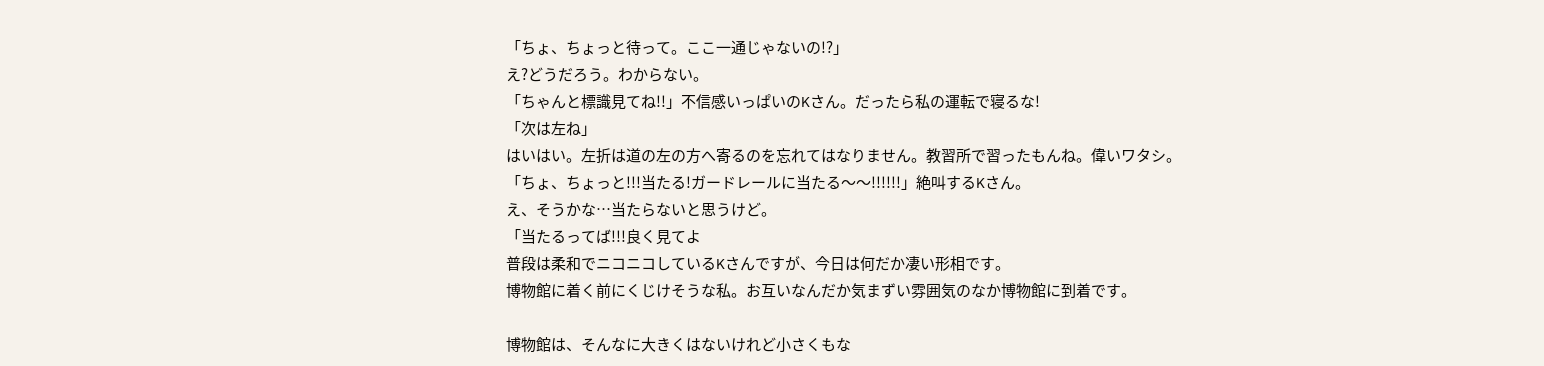「ちょ、ちょっと待って。ここ一通じゃないの!?」
え?どうだろう。わからない。
「ちゃんと標識見てね!!」不信感いっぱいのKさん。だったら私の運転で寝るな!
「次は左ね」
はいはい。左折は道の左の方へ寄るのを忘れてはなりません。教習所で習ったもんね。偉いワタシ。
「ちょ、ちょっと!!!当たる!ガードレールに当たる〜〜!!!!!!」絶叫するKさん。
え、そうかな…当たらないと思うけど。
「当たるってば!!!良く見てよ
普段は柔和でニコニコしているKさんですが、今日は何だか凄い形相です。
博物館に着く前にくじけそうな私。お互いなんだか気まずい雰囲気のなか博物館に到着です。

博物館は、そんなに大きくはないけれど小さくもな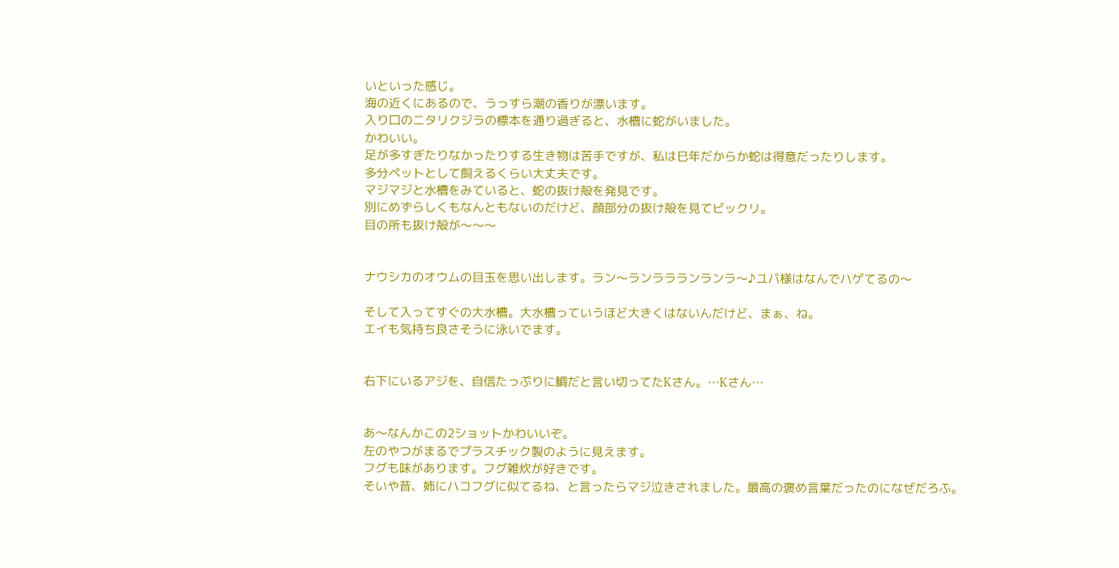いといった感じ。
海の近くにあるので、うっすら潮の香りが漂います。
入り口のニタリクジラの標本を通り過ぎると、水槽に蛇がいました。
かわいい。
足が多すぎたりなかったりする生き物は苦手ですが、私は巳年だからか蛇は得意だったりします。
多分ペットとして飼えるくらい大丈夫です。
マジマジと水槽をみていると、蛇の抜け殻を発見です。
別にめずらしくもなんともないのだけど、顔部分の抜け殻を見てビックリ。
目の所も抜け殻が〜〜〜


ナウシカのオウムの目玉を思い出します。ラン〜ランララランランラ〜♪ユパ様はなんでハゲてるの〜

そして入ってすぐの大水槽。大水槽っていうほど大きくはないんだけど、まぁ、ね。
エイも気持ち良さそうに泳いでます。


右下にいるアジを、自信たっぷりに鯛だと言い切ってたKさん。…Kさん…


あ〜なんかこの2ショットかわいいぞ。
左のやつがまるでプラスチック製のように見えます。
フグも味があります。フグ雑炊が好きです。
そいや昔、姉にハコフグに似てるね、と言ったらマジ泣きされました。最高の褒め言葉だったのになぜだろふ。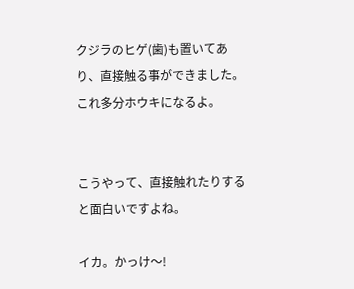クジラのヒゲ(歯)も置いてあり、直接触る事ができました。これ多分ホウキになるよ。


こうやって、直接触れたりすると面白いですよね。

イカ。かっけ〜!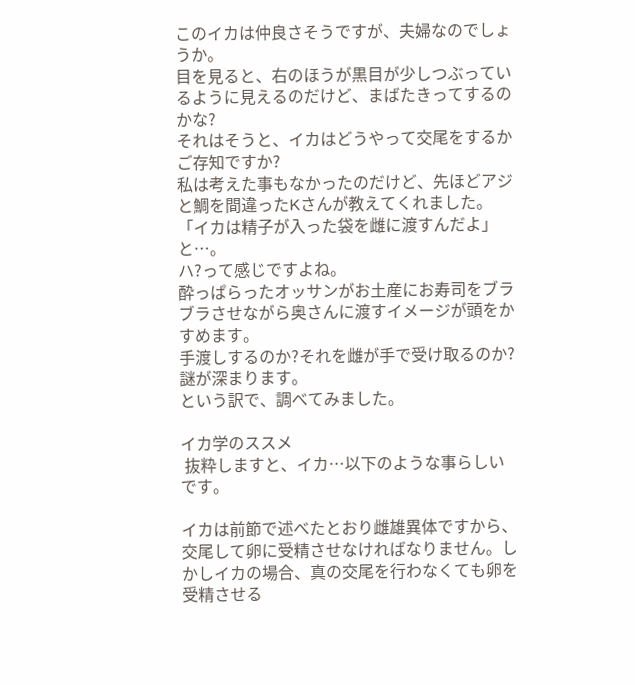このイカは仲良さそうですが、夫婦なのでしょうか。
目を見ると、右のほうが黒目が少しつぶっているように見えるのだけど、まばたきってするのかな?
それはそうと、イカはどうやって交尾をするかご存知ですか?
私は考えた事もなかったのだけど、先ほどアジと鯛を間違ったKさんが教えてくれました。
「イカは精子が入った袋を雌に渡すんだよ」と…。
ハ?って感じですよね。
酔っぱらったオッサンがお土産にお寿司をブラブラさせながら奥さんに渡すイメージが頭をかすめます。
手渡しするのか?それを雌が手で受け取るのか?
謎が深まります。
という訳で、調べてみました。

イカ学のススメ
 抜粋しますと、イカ…以下のような事らしいです。

イカは前節で述べたとおり雌雄異体ですから、交尾して卵に受精させなければなりません。しかしイカの場合、真の交尾を行わなくても卵を受精させる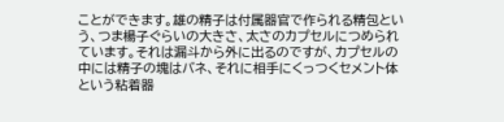ことができます。雄の精子は付属器官で作られる精包という、つま楊子ぐらいの大きさ、太さのカプセルにつめられています。それは漏斗から外に出るのですが、カプセルの中には精子の塊はバネ、それに相手にくっつくセメント体という粘着器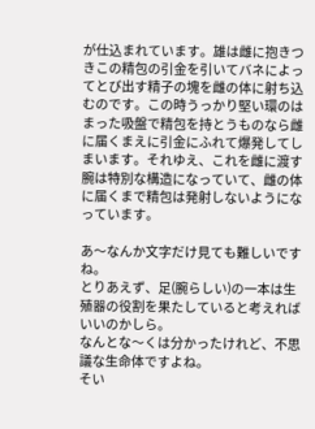が仕込まれています。雄は雌に抱きつきこの精包の引金を引いてバネによってとび出す精子の塊を雌の体に射ち込むのです。この時うっかり堅い環のはまった吸盤で精包を持とうものなら雌に届くまえに引金にふれて爆発してしまいます。それゆえ、これを雌に渡す腕は特別な構造になっていて、雌の体に届くまで精包は発射しないようになっています。

あ〜なんか文字だけ見ても難しいですね。
とりあえず、足(腕らしい)の一本は生殖器の役割を果たしていると考えればいいのかしら。
なんとな〜くは分かったけれど、不思議な生命体ですよね。
そい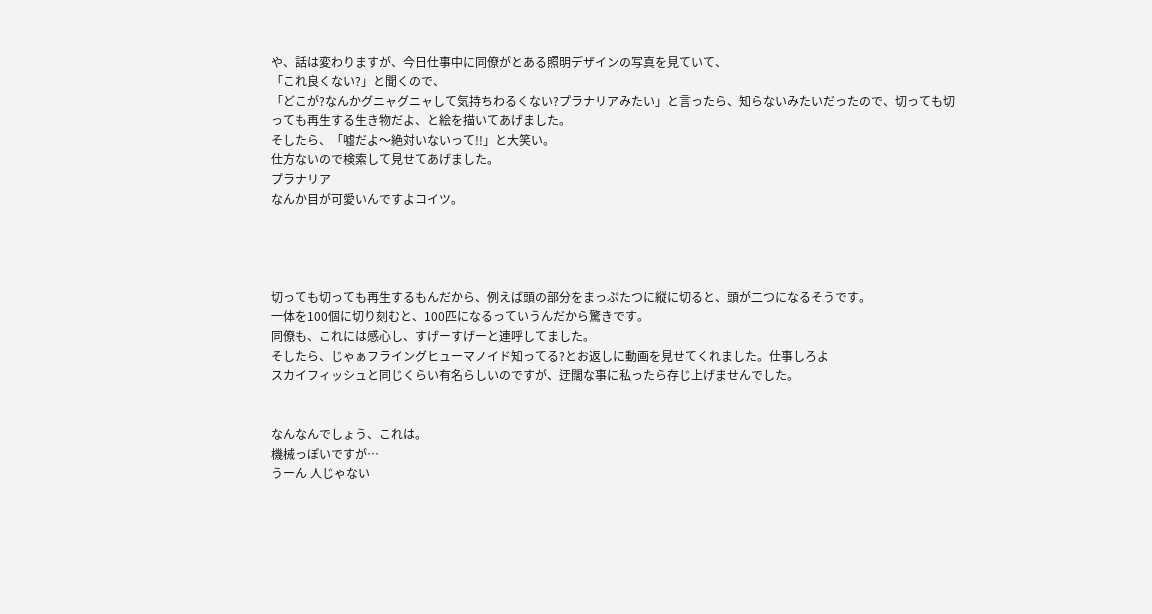や、話は変わりますが、今日仕事中に同僚がとある照明デザインの写真を見ていて、
「これ良くない?」と聞くので、
「どこが?なんかグニャグニャして気持ちわるくない?プラナリアみたい」と言ったら、知らないみたいだったので、切っても切っても再生する生き物だよ、と絵を描いてあげました。
そしたら、「嘘だよ〜絶対いないって!!」と大笑い。
仕方ないので検索して見せてあげました。
プラナリア
なんか目が可愛いんですよコイツ。




切っても切っても再生するもんだから、例えば頭の部分をまっぷたつに縦に切ると、頭が二つになるそうです。
一体を100個に切り刻むと、100匹になるっていうんだから驚きです。
同僚も、これには感心し、すげーすげーと連呼してました。
そしたら、じゃぁフライングヒューマノイド知ってる?とお返しに動画を見せてくれました。仕事しろよ
スカイフィッシュと同じくらい有名らしいのですが、迂闊な事に私ったら存じ上げませんでした。


なんなんでしょう、これは。
機械っぽいですが…
うーん 人じゃない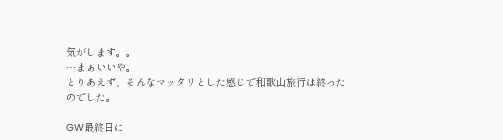気がします。。
…まぁいいや。
とりあえず、そんなマッタリとした感じで和歌山旅行は終ったのでした。

GW最終日に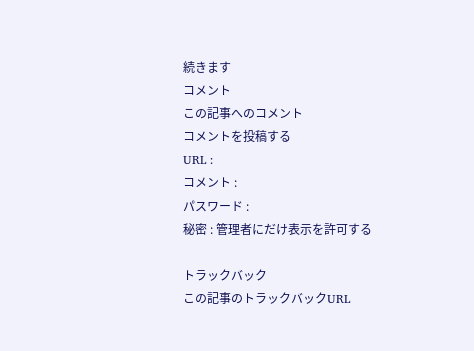続きます
コメント
この記事へのコメント
コメントを投稿する
URL :
コメント :
パスワード :
秘密 : 管理者にだけ表示を許可する

トラックバック
この記事のトラックバックURL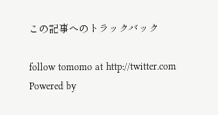この記事へのトラックバック

follow tomomo at http://twitter.com
Powered by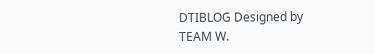DTIBLOG Designed by TEAM W.